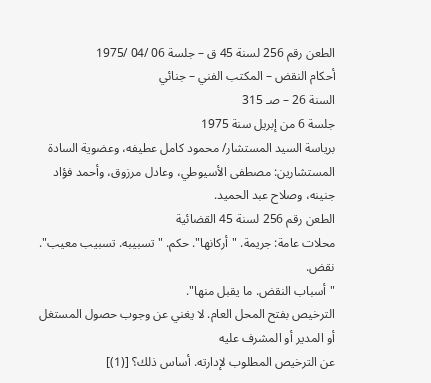الطعن رقم 256 لسنة 45 ق – جلسة 06 /04 /1975
أحكام النقض – المكتب الفني – جنائي
السنة 26 – صـ 315
جلسة 6 من إبريل سنة 1975
برياسة السيد المستشار/ محمود كامل عطيفه، وعضوية السادة المستشارين: مصطفى الأسيوطي، وعادل مرزوق، وأحمد فؤاد جنينه، وصلاح عبد الحميد.
الطعن رقم 256 لسنة 45 القضائية
محلات عامة: جريمة. "أركانها". حكم. "تسبيبه. تسبيب معيب". نقض.
"أسباب النقض. ما يقبل منها".
الترخيص بفتح المحل العام. لا يغني عن وجوب حصول المستغل أو المدير أو المشرف عليه
عن الترخيص المطلوب لإدارته. أساس ذلك؟ [(1)]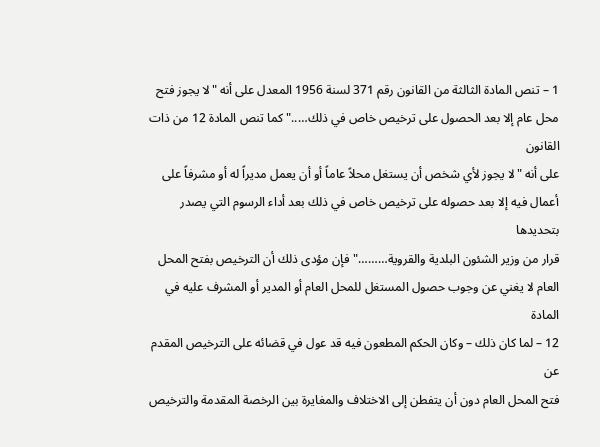1 – تنص المادة الثالثة من القانون رقم 371 لسنة 1956 المعدل على أنه "لا يجوز فتح
محل عام إلا بعد الحصول على ترخيص خاص في ذلك….." كما تنص المادة 12 من ذات القانون
على أنه "لا يجوز لأي شخص أن يستغل محلاً عاماً أو أن يعمل مديراً له أو مشرفاً على
أعمال فيه إلا بعد حصوله على ترخيص خاص في ذلك بعد أداء الرسوم التي يصدر بتحديدها
قرار من وزير الشئون البلدية والقروية………" فإن مؤدى ذلك أن الترخيص بفتح المحل
العام لا يغني عن وجوب حصول المستغل للمحل العام أو المدير أو المشرف عليه في المادة
12 – لما كان ذلك – وكان الحكم المطعون فيه قد عول في قضائه على الترخيص المقدم عن
فتح المحل العام دون أن يتفطن إلى الاختلاف والمغايرة بين الرخصة المقدمة والترخيص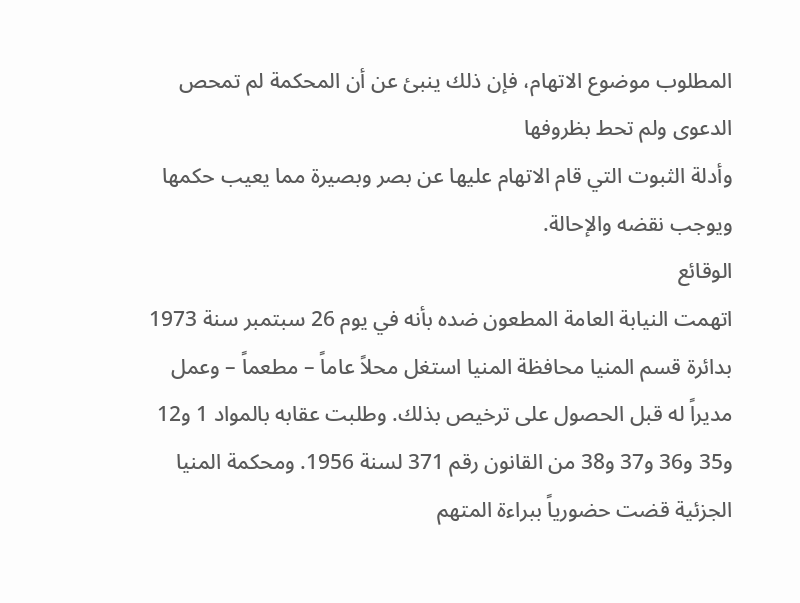المطلوب موضوع الاتهام، فإن ذلك ينبئ عن أن المحكمة لم تمحص الدعوى ولم تحط بظروفها
وأدلة الثبوت التي قام الاتهام عليها عن بصر وبصيرة مما يعيب حكمها ويوجب نقضه والإحالة.
الوقائع
اتهمت النيابة العامة المطعون ضده بأنه في يوم 26 سبتمبر سنة 1973 بدائرة قسم المنيا محافظة المنيا استغل محلاً عاماً – مطعماً – وعمل مديراً له قبل الحصول على ترخيص بذلك. وطلبت عقابه بالمواد 1 و12 و35 و36 و37 و38 من القانون رقم 371 لسنة 1956. ومحكمة المنيا الجزئية قضت حضورياً ببراءة المتهم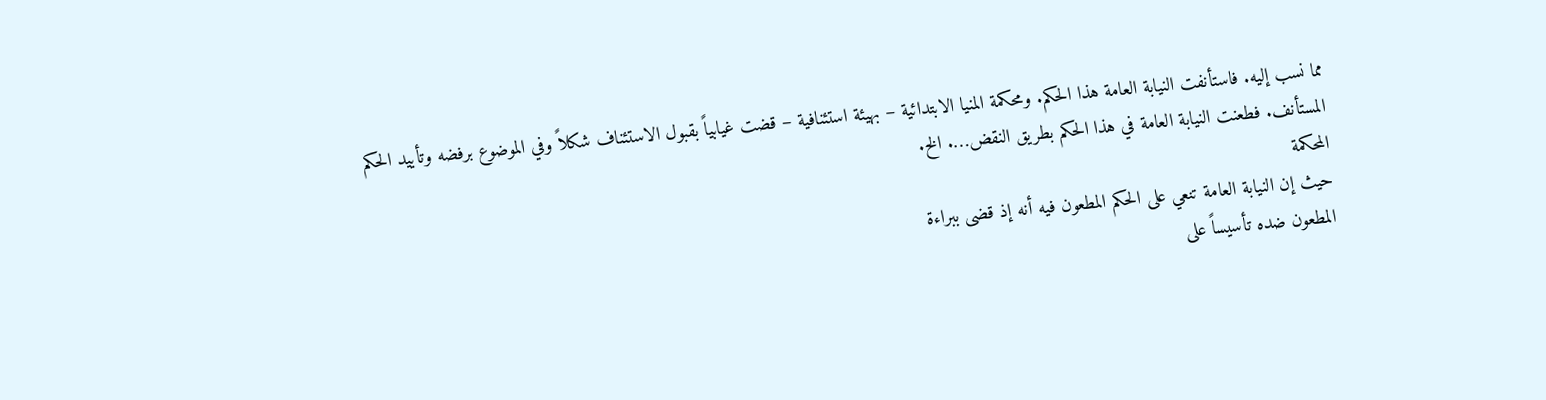مما نسب إليه. فاستأنفت النيابة العامة هذا الحكم. ومحكمة المنيا الابتدائية – بهيئة استئنافية – قضت غيابياً بقبول الاستئناف شكلاً وفي الموضوع برفضه وتأييد الحكم المستأنف. فطعنت النيابة العامة في هذا الحكم بطريق النقض…. الخ.
المحكمة
حيث إن النيابة العامة تنعي على الحكم المطعون فيه أنه إذ قضى ببراءة
المطعون ضده تأسيساً على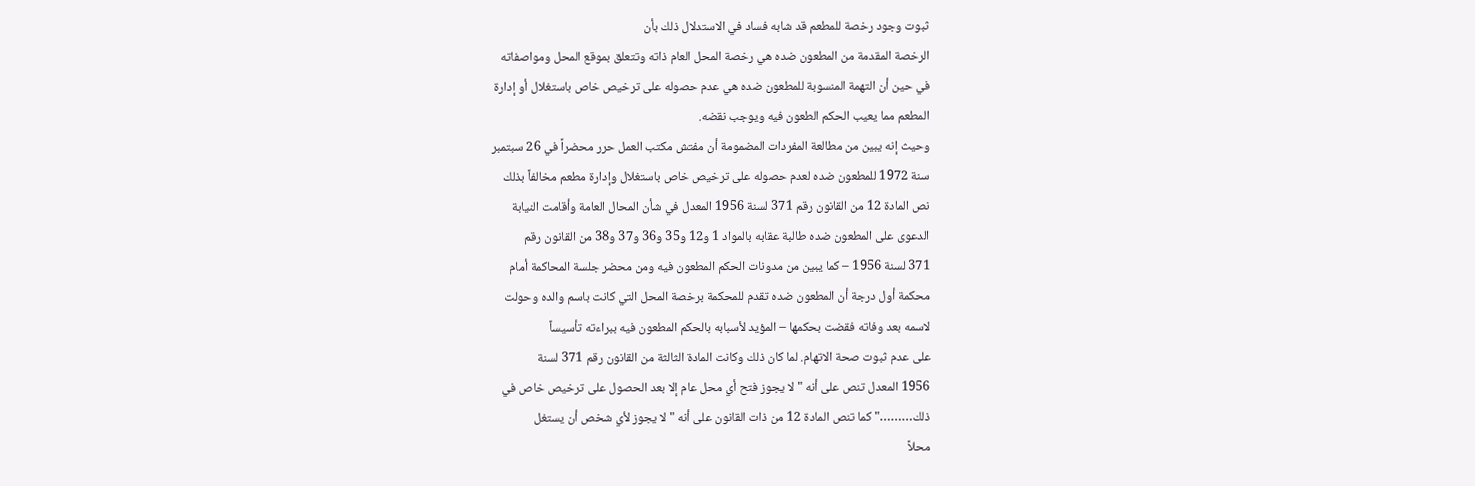ثبوت وجود رخصة للمطعم قد شابه فساد في الاستدلال ذلك بأن
الرخصة المقدمة من المطعون ضده هي رخصة المحل العام ذاته وتتعلق بموقع المحل ومواصفاته
في حين أن التهمة المنسوبة للمطعون ضده هي عدم حصوله على ترخيص خاص باستغلال أو إدارة
المطعم مما يعيب الحكم الطعون فيه ويوجب نقضه.
وحيث إنه يبين من مطالعة المفردات المضمومة أن مفتش مكتب العمل حرر محضراً في 26 سبتمبر
سنة 1972 للمطعون ضده لعدم حصوله على ترخيص خاص باستغلال وإدارة مطعم مخالفاً بذلك
نص المادة 12 من القانون رقم 371 لسنة 1956 المعدل في شأن المحال العامة وأقامت النيابة
الدعوى على المطعون ضده طالبة عقابه بالمواد 1 و12 و35 و36 و37 و38 من القانون رقم
371 لسنة 1956 – كما يبين من مدونات الحكم المطعون فيه ومن محضر جلسة المحاكمة أمام
محكمة أول درجة أن المطعون ضده تقدم للمحكمة برخصة المحل التي كانت باسم والده وحولت
لاسمه بعد وفاته فقضت بحكمها – المؤيد لأسبابه بالحكم المطعون فيه ببراءته تأسيساً
على عدم ثبوت صحة الاتهام. لما كان ذلك وكانت المادة الثالثة من القانون رقم 371 لسنة
1956 المعدل تنص على أنه "لا يجوز فتح أي محل عام إلا بعد الحصول على ترخيص خاص في
ذلك………" كما تنص المادة 12 من ذات القانون على أنه "لا يجوز لأي شخص أن يستغل
محلاً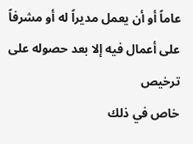عاماً أو أن يعمل مديراً له أو مشرفاً على أعمال فيه إلا بعد حصوله على ترخيص
خاص في ذلك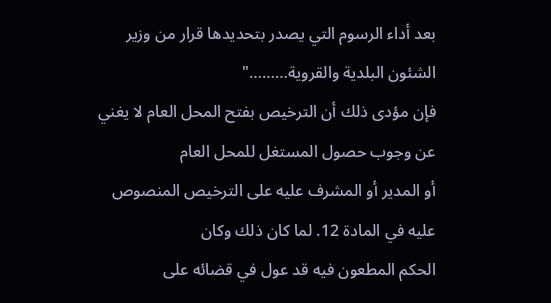بعد أداء الرسوم التي يصدر بتحديدها قرار من وزير الشئون البلدية والقروية………"
فإن مؤدى ذلك أن الترخيص بفتح المحل العام لا يغني عن وجوب حصول المستغل للمحل العام
أو المدير أو المشرف عليه على الترخيص المنصوص عليه في المادة 12. لما كان ذلك وكان
الحكم المطعون فيه قد عول في قضائه على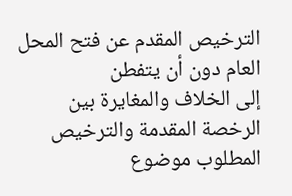الترخيص المقدم عن فتح المحل العام دون أن يتفطن
إلى الخلاف والمغايرة بين الرخصة المقدمة والترخيص المطلوب موضوع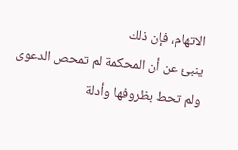الاتهام، فإن ذلك
ينبئ عن أن المحكمة لم تمحص الدعوى ولم تحط بظروفها وأدلة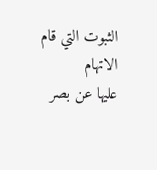الثبوت التي قام الاتهام
عليها عن بصر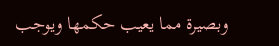وبصيرة مما يعيب حكمها ويوجب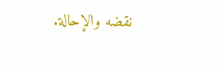نقضه والإحالة.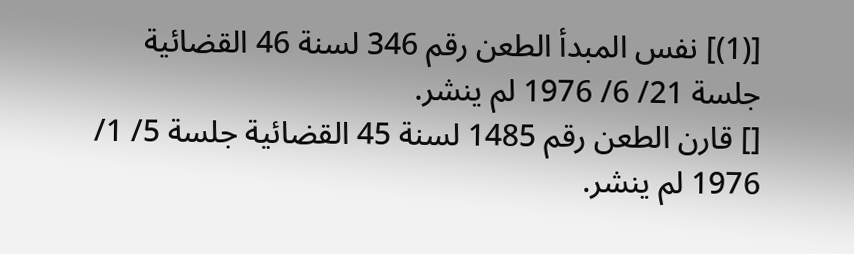[(1)] نفس المبدأ الطعن رقم 346 لسنة 46 القضائية
جلسة 21/ 6/ 1976 لم ينشر.
[] قارن الطعن رقم 1485 لسنة 45 القضائية جلسة 5/ 1/ 1976 لم ينشر.